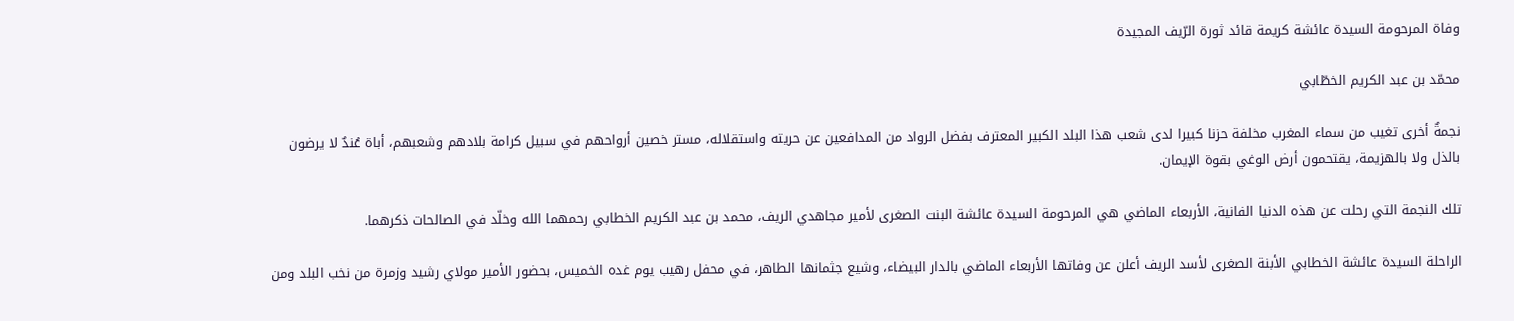وفاة المرحومة السيدة عائشة كريمة قائد ثورة الرّيف المجيدة

محمّد بن عبد الكريم الخطّابي

نجمةٌ أخرى تغيب من سماء المغرب مخلفة حزنا كبيرا لدى شعب هذا البلد الكبير المعترف بفضل الرواد من المدافعين عن حريته واستقلاله، مستر خصين أرواحهم في سبيل كرامة بلادهم وشعبهم، أباة عُندٌ لا يرضون بالذل ولا بالهزيمة، يقتحمون أرض الوغي بقوة الإيمان.

تلك النجمة التي رحلت عن هذه الدنيا الفانية، الأربعاء الماضي هي المرحومة السيدة عائشة البنت الصغرى لأمير مجاهدي الريف، محمد بن عبد الكريم الخطابي رحمهما الله وخلّد في الصالحات ذكرهما.

الراحلة السيدة عائشة الخطابي الأبنة الصغرى لأسد الريف أعلن عن وفاتها الأربعاء الماضي بالدار البيضاء، وشيع جثمانها الطاهر، في محفل رهيب يوم غده الخميس، بحضور الأمير مولاي رشيد وزمرة من نخب البلد ومن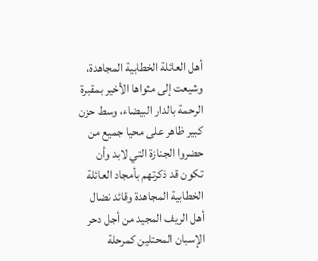أهل العائلة الخطابية المجاهدة، وشيعت إلى مثواها الأخير بمقبرة الرحمة بالدار البيضاء، وسط حزن كبير ظاهر على محيا جميع من حضروا الجنازة التي لابد وأن تكون قد ذكرتهم بأمجاد العائلة الخطابية المجاهدة وقائد نضال أهل الريف المجيد من أجل دحر الإسبان المحتلين كمرحلة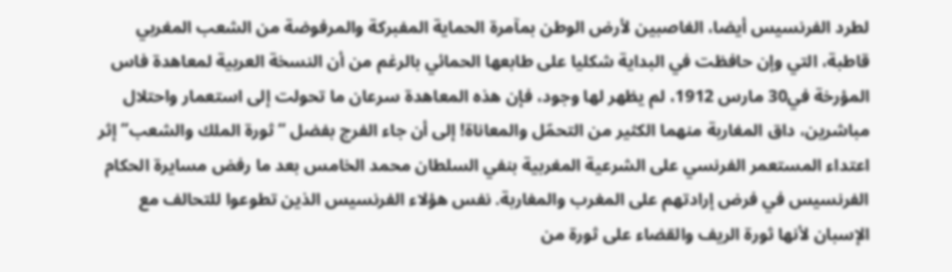لطرد الفرنسيس أيضا، الغاصبين لأرض الوطن بمآمرة الحماية المفبركة والمرفوضة من الشعب المغربي قاطبة، التي وإن حافظت في البداية شكليا على طابعها الحمائي بالرغم من أن النسخة العربية لمعاهدة فاس المؤرخة في30 مارس 1912، لم يظهر لها وجود، فإن هذه المعاهدة سرعان ما تحولت إلى استعمار واحتلال مباشرين، داق المغاربة منهما الكثير من التحمّل والمعاناة! إلى أن جاء الفرج بفضل “ثورة الملك والشعب” إثر اعتداء المستعمر الفرنسي على الشرعية المغربية بنفي السلطان محمد الخامس بعد ما رفض مسايرة الحكام الفرنسيس في فرض إرادتهم على المغرب والمغاربة. نفس هؤلاء الفرنسيس الذين تطوعوا للتحالف مع الإسبان لأنها ثورة الريف والقضاء على ثورة من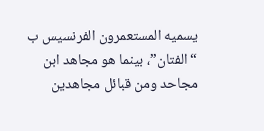يسميه المستعمرون الفرنسيس ب “الفتان”، بينما هو مجاهد ابن مجاحد ومن قبائل مجاهدين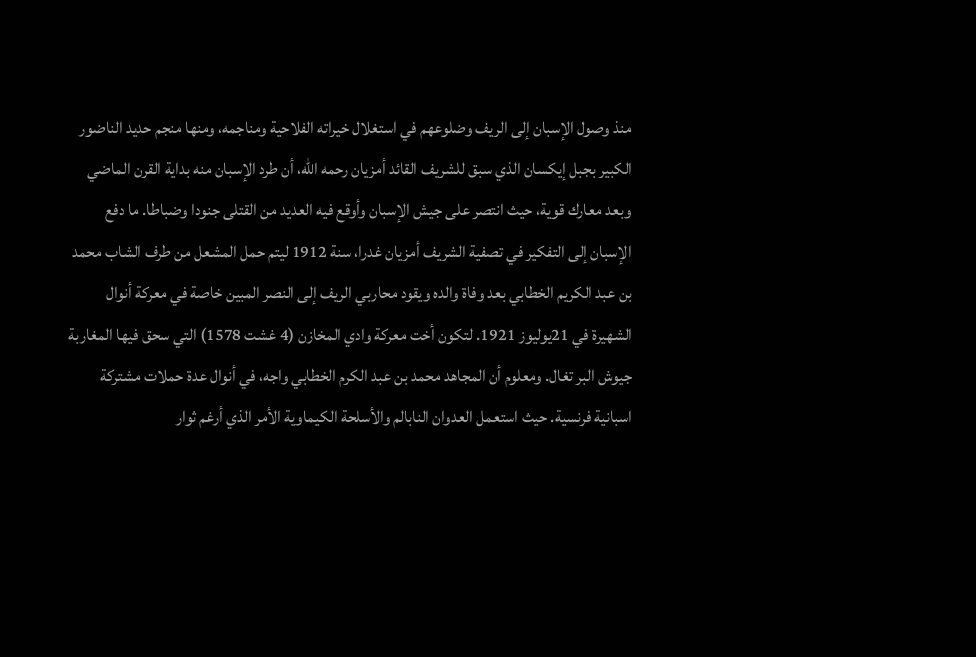منذ وصول الإسبان إلى الريف وضلوعهم في استغلال خيراته الفلاحية ومناجمه، ومنها منجم حديد الناضور الكبير بجبل إيكسان الذي سبق للشريف القائد أمزيان رحمه الله، أن طرد الإسبان منه بداية القرن الماضي وبعد معارك قوية، حيث انتصر على جيش الإسبان وأوقع فيه العديد من القتلى جنودا وضباطا. ما دفع الإسبان إلى التفكير في تصفية الشريف أمزيان غدرا، سنة 1912 ليتم حمل المشعل من طرف الشاب محمد بن عبد الكريم الخطابي بعد وفاة والده ويقود محاربي الريف إلى النصر المبين خاصة في معركة أنوال الشهيرة في 21يوليوز 1921. لتكون أخت معركة وادي المخازن (4 غشت 1578) التي سحق فيها المغاربة جيوش البر تغال. ومعلوم أن المجاهد محمد بن عبد الكرم الخطابي واجه، في أنوال عدة حملات مشتركة اسبانية فرنسية. حيث استعمل العدوان النابالم والأسلحة الكيماوية الأمر الذي أرغم ثوار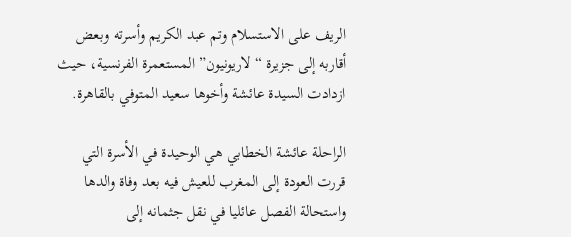الريف على الاستسلام وتم عبد الكريم وأسرته وبعض أقاربه إلى جزيرة “لاريونيون” المستعمرة الفرنسية، حيث ازدادت السيدة عائشة وأخوها سعيد المتوفي بالقاهرة.

الراحلة عائشة الخطابي هي الوحيدة في الأسرة التي قررت العودة إلى المغرب للعيش فيه بعد وفاة والدها واستحالة الفصل عائليا في نقل جثمانه إلى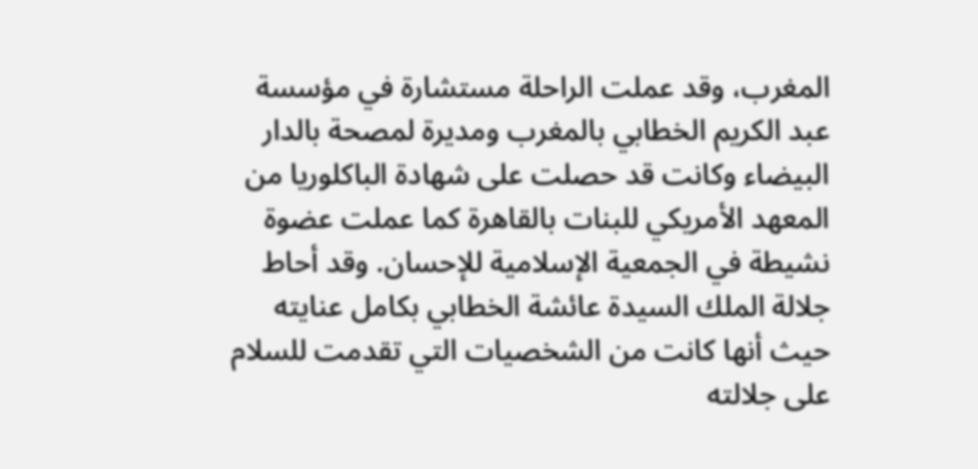المغرب، وقد عملت الراحلة مستشارة في مؤسسة عبد الكريم الخطابي بالمغرب ومديرة لمصحة بالدار البيضاء وكانت قد حصلت على شهادة الباكلوريا من المعهد الأمريكي للبنات بالقاهرة كما عملت عضوة نشيطة في الجمعية الإسلامية للإحسان. وقد أحاط جلالة الملك السيدة عائشة الخطابي بكامل عنايته حيث أنها كانت من الشخصيات التي تقدمت للسلام على جلالته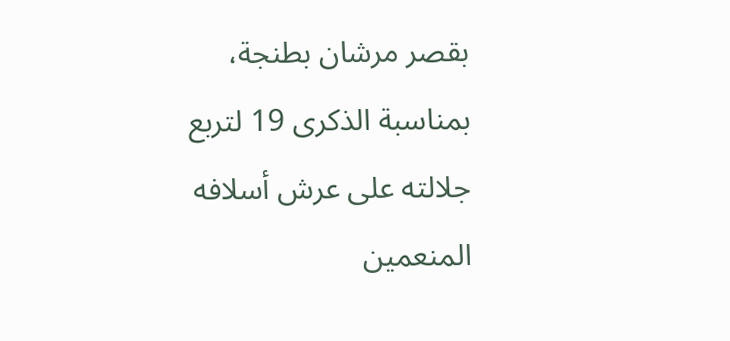بقصر مرشان بطنجة، بمناسبة الذكرى 19 لتربع جلالته على عرش أسلافه المنعمين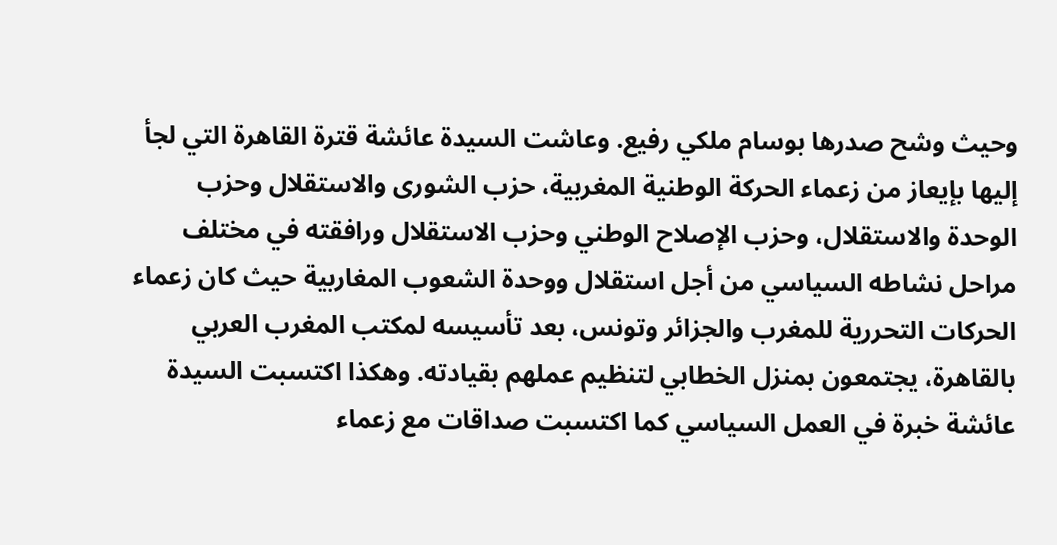وحيث وشح صدرها بوسام ملكي رفيع. وعاشت السيدة عائشة قترة القاهرة التي لجأ إليها بإيعاز من زعماء الحركة الوطنية المغربية، حزب الشورى والاستقلال وحزب الوحدة والاستقلال، وحزب الإصلاح الوطني وحزب الاستقلال ورافقته في مختلف مراحل نشاطه السياسي من أجل استقلال ووحدة الشعوب المغاربية حيث كان زعماء الحركات التحررية للمغرب والجزائر وتونس، بعد تأسيسه لمكتب المغرب العربي بالقاهرة، يجتمعون بمنزل الخطابي لتنظيم عملهم بقيادته. وهكذا اكتسبت السيدة عائشة خبرة في العمل السياسي كما اكتسبت صداقات مع زعماء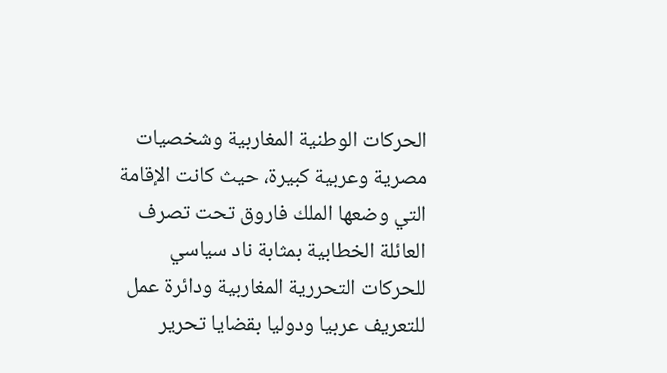الحركات الوطنية المغاربية وشخصيات مصرية وعربية كبيرة، حيث كانت الإقامة التي وضعها الملك فاروق تحت تصرف العائلة الخطابية بمثابة ناد سياسي للحركات التحررية المغاربية ودائرة عمل للتعريف عربيا ودوليا بقضايا تحرير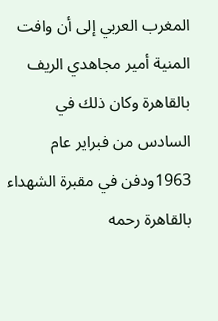المغرب العربي إلى أن وافت المنية أمير مجاهدي الريف بالقاهرة وكان ذلك في السادس من فبراير عام 1963ودفن في مقبرة الشهداء بالقاهرة رحمه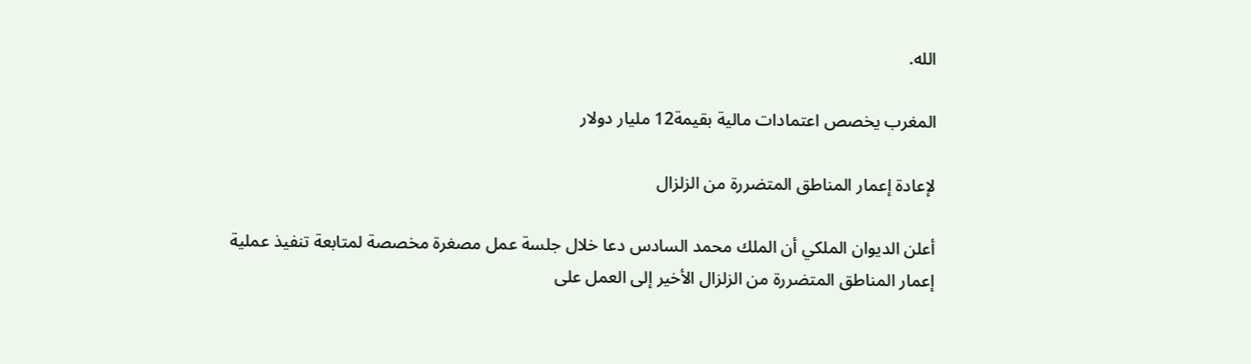الله.

المغرب يخصص اعتمادات مالية بقيمة12 مليار دولار

لإعادة إعمار المناطق المتضررة من الزلزال

أعلن الديوان الملكي أن الملك محمد السادس دعا خلال جلسة عمل مصغرة مخصصة لمتابعة تنفيذ عملية إعمار المناطق المتضررة من الزلزال الأخير إلى العمل على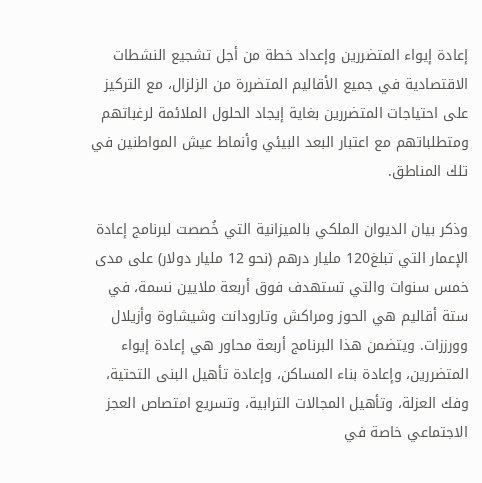إعادة إيواء المتضررين وإعداد خطة من أجل تشجيع النشطات الاقتصادية في جميع الأقاليم المتضررة من الزلزال، مع التركيز على احتياجات المتضررين بغاية إيجاد الحلول الملائمة لرغباتهم ومتطلباتهم مع اعتبار البعد البيئي وأنماط عيش المواطنين في تلك المناطق.

وذكر بيان الديوان الملكي بالميزانية التي خُصصت لبرنامج إعادة الإعمار التي تبلغ120 مليار درهم (نحو 12 مليار دولار) على مدى خمس سنوات والتي تستهدف فوق أربعة ملايين نسمة، في ستة أقاليم هي الحوز ومراكش وتارودانت وشيشاوة وأزيلال وورززات. ويتضمن هذا البرنامج أربعة محاور هي إعادة إيواء المتضررين، وإعادة بناء المساكن، وإعادة تأهيل البنى التحتية، وفك العزلة، وتأهيل المجالات الترابية، وتسريع امتصاص العجز الاجتماعي خاصة في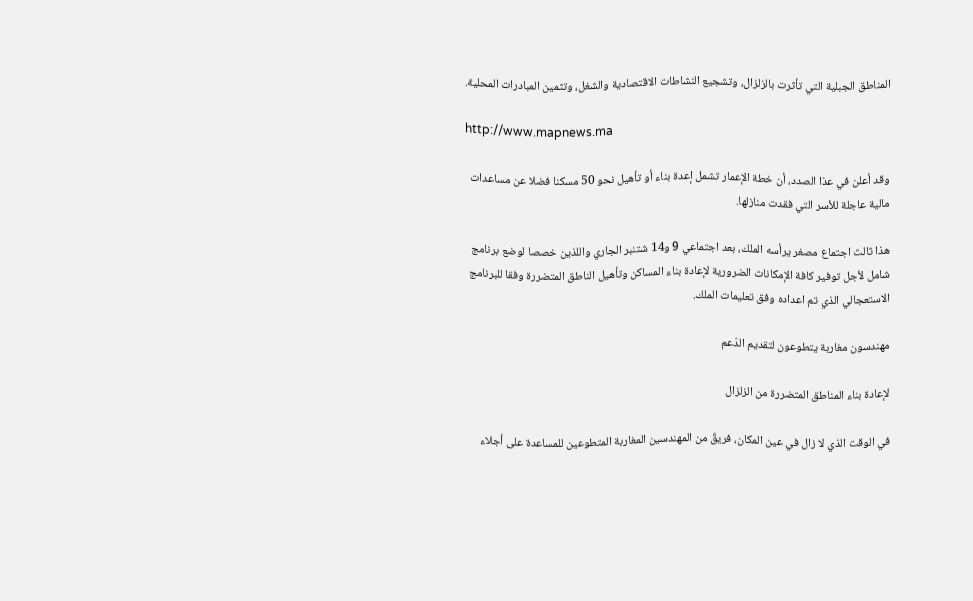المناطق الجبلية التي تأثرت بالزلزال، وتشجيع النشاطات الاقتصادية والشغل، وتثمين المبادرات المحلية.

http://www.mapnews.ma

وقد أعلن في عذا الصدد، أن خطة الإعمار تشمل إعدة بناء أو تأهيل نحو 50 مسكنا فضلا عن مساعدات مالية عاجلة للأسر التي فقدت منازلها.

هذا ثالث اجتماع مصغر يرأسه الملك، بعد اجتماعي 9 و14 شتنبر الجاري واللذين خصصا لوضع برنامج شامل لأجل توفير كافة الإمكانات الضرورية لإعادة بناء المساكن وتأهيل الناطق المتضررة وفقا للبرنامج الاستعجالي الذي تم اعداده وفق تعليمات الملك.

مهندسون مغاربة يتطوعون لتقديم الدّعم

لإعادة بناء المناطق المتضررة من الزلزال

في الوقت الذي لا زال في عين المكان، فريقٌ من المهندسين المغاربة المتطوعين للمساعدة على أجلاء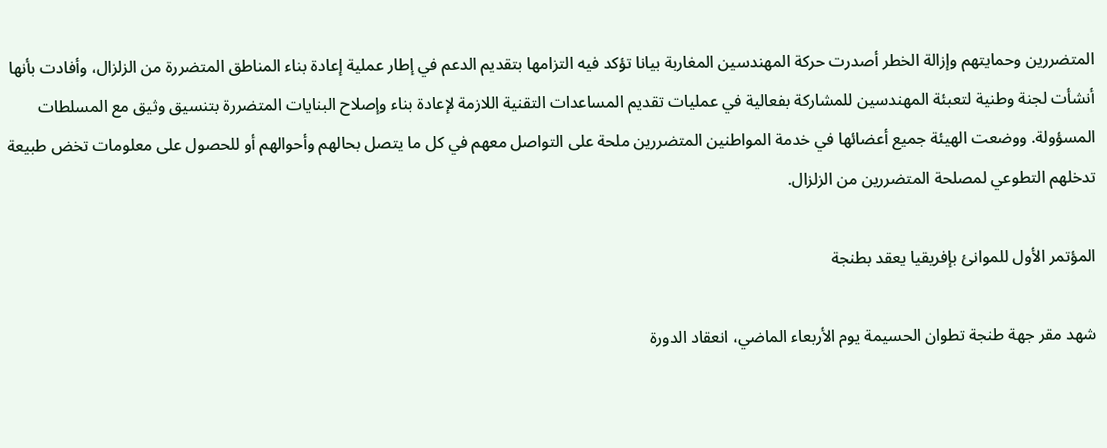المتضررين وحمايتهم وإزالة الخطر أصدرت حركة المهندسين المغاربة بيانا تؤكد فيه التزامها بتقديم الدعم في إطار عملية إعادة بناء المناطق المتضررة من الزلزال، وأفادت بأنها أنشأت لجنة وطنية لتعبئة المهندسين للمشاركة بفعالية في عمليات تقديم المساعدات التقنية اللازمة لإعادة بناء وإصلاح البنايات المتضررة بتنسيق وثيق مع المسلطات المسؤولة. ووضعت الهيئة جميع أعضائها في خدمة المواطنين المتضررين ملحة على التواصل معهم في كل ما يتصل بحالهم وأحوالهم أو للحصول على معلومات تخض طبيعة تدخلهم التطوعي لمصلحة المتضررين من الزلزال.

المؤتمر الأول للموانئ بإفريقيا يعقد بطنجة

شهد مقر جهة طنجة تطوان الحسيمة يوم الأربعاء الماضي، انعقاد الدورة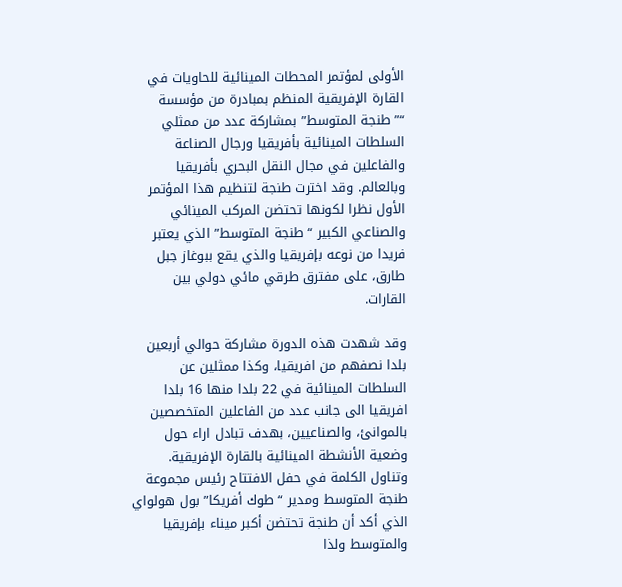الأولى لمؤتمر المحطات المينائية للحاويات في القارة الإفريقية المنظم بمبادرة من مؤسسة “”طنجة المتوسط” بمشاركة عدد من ممثلي السلطات المينائية بأفريقيا ورجال الصناعة والفاعلين في مجال النقل البحري بأفريقيا وبالعالم. وقد اخترت طنجة لتنظيم هذا المؤتمر الأول نظرا لكونها تحتضن المركب المينائي والصناعي الكبير “طنجة المتوسط” الذي يعتبر فريدا من نوعه بإفريقيا والذي يقع ببوغاز جبل طارق، على مفترق طرقي مائي دولي بين القارات.

وقد شهدت هذه الدورة مشاركة حوالي أربعين بلدا نصفهم من افريقيا، وكذا ممثلين عن السلطات المينائية في 22 بلدا منها 16 بلدا افريقيا الى جانب عدد من الفاعلين المتخصصين بالموانئ، والصناعيين، بهدف تبادل اراء حول وضعية الأنشطة المينائية بالقارة الإفريقية. وتناول الكلمة في حفل الافتتاح رئيس مجموعة طنجة المتوسط ومدير “طوك أفريكا” بول هولواي الذي أكد أن طنجة تحتضن أكبر ميناء بإفريقيا والمتوسط ولذا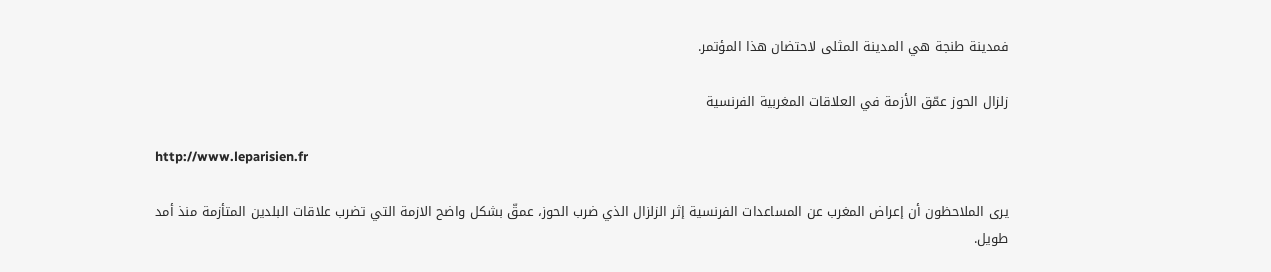فمدينة طنجة هي المدينة المثلى لاحتضان هذا المؤتمر.

زلزال الحوز عمّق الأزمة في العلاقات المغربية الفرنسية

http://www.leparisien.fr

يرى الملاحظون أن إعراض المغرب عن المساعدات الفرنسية إثر الزلزال الذي ضرب الحوز، عمقّ بشكل واضح الازمة التي تضرب علاقات البلدين المتأزمة منذ أمد طويل.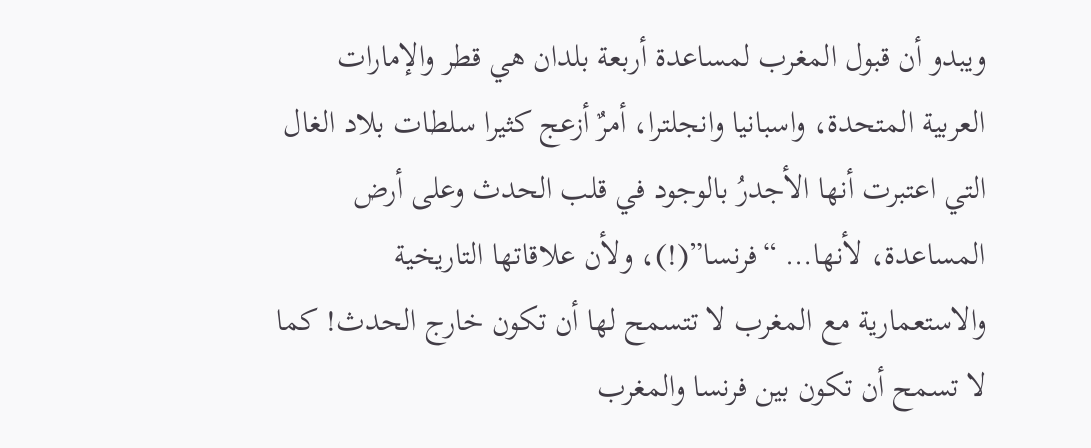ويبدو أن قبول المغرب لمساعدة أربعة بلدان هي قطر والإمارات العربية المتحدة، واسبانيا وانجلترا، أمرٌ أزعج كثيرا سلطات بلاد الغال التي اعتبرت أنها الأجدرُ بالوجود في قلب الحدث وعلى أرض المساعدة، لأنها… “فرنسا”(!)، ولأن علاقاتها التاريخية والاستعمارية مع المغرب لا تتسمح لها أن تكون خارج الحدث! كما لا تسمح أن تكون بين فرنسا والمغرب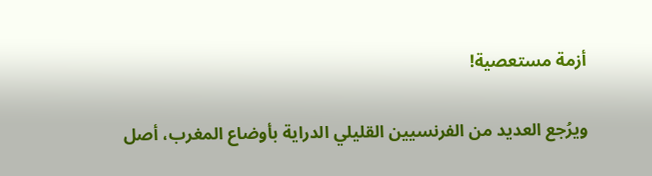أزمة مستعصية!

ويرُجع العديد من الفرنسيين القليلي الدراية بأوضاع المغرب، أصل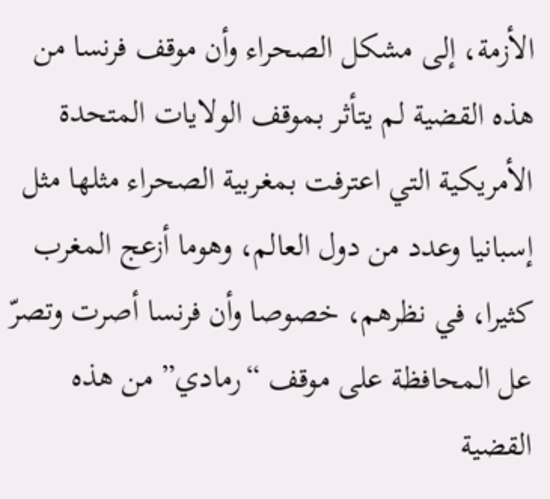الأزمة، إلى مشكل الصحراء وأن موقف فرنسا من هذه القضية لم يتأثر بموقف الولايات المتحدة الأمريكية التي اعترفت بمغربية الصحراء مثلها مثل إسبانيا وعدد من دول العالم، وهوما أزعج المغرب كثيرا، في نظرهم، خصوصا وأن فرنسا أصرت وتصرّ عل المحافظة على موقف “رمادي” من هذه القضية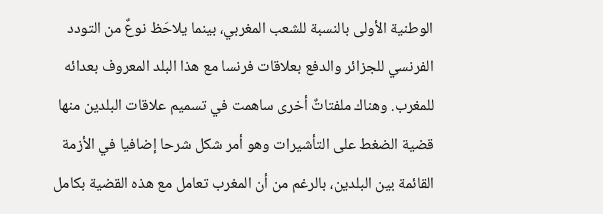الوطنية الأولى بالنسبة للشعب المغربي، بينما يلاحَظ نوعٌ من التودد الفرنسي للجزائر والدفع بعلاقات فرنسا مع هذا البلد المعروف بعدائه للمغرب. وهناك ملفتاتٌ أخرى ساهمت في تسميم علاقات البلدين منها قضية الضغط على التأشيرات وهو أمر شكل شرحا إضافيا في الأزمة القائمة بين البلدين، بالرغم من أن المغرب تعامل مع هذه القضية بكامل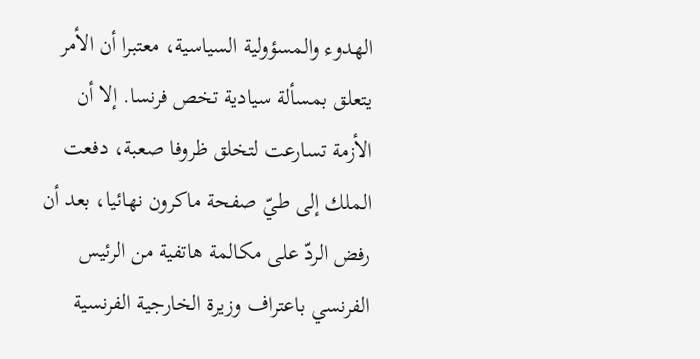الهدوء والمسؤولية السياسية، معتبرا أن الأمر يتعلق بمسألة سيادية تخص فرنسا. إلا أن الأزمة تسارعت لتخلق ظروفا صعبة، دفعت الملك إلى طيّ صفحة ماكرون نهائيا، بعد أن رفض الردّ على مكالمة هاتفية من الرئيس الفرنسي باعتراف وزيرة الخارجية الفرنسية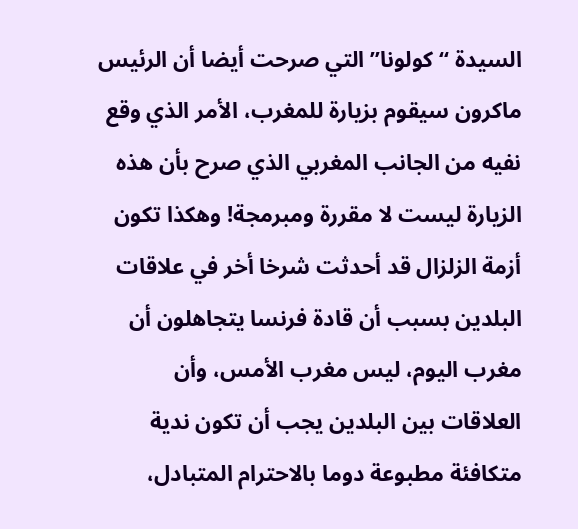السيدة “كولونا” التي صرحت أيضا أن الرئيس ماكرون سيقوم بزيارة للمغرب، الأمر الذي وقع نفيه من الجانب المغربي الذي صرح بأن هذه الزيارة ليست لا مقررة ومبرمجة! وهكذا تكون أزمة الزلزال قد أحدثت شرخا أخر في علاقات البلدين بسبب أن قادة فرنسا يتجاهلون أن مغرب اليوم، ليس مغرب الأمس، وأن العلاقات بين البلدين يجب أن تكون ندية متكافئة مطبوعة دوما بالاحترام المتبادل،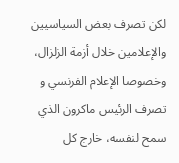لكن تصرف بعض السياسيين والإعلامين خلال أزمة الزلزال، وخصوصا الإعلام الفرنسي و تصرف الرئيس ماكرون الذي سمح لنفسه، خارج كل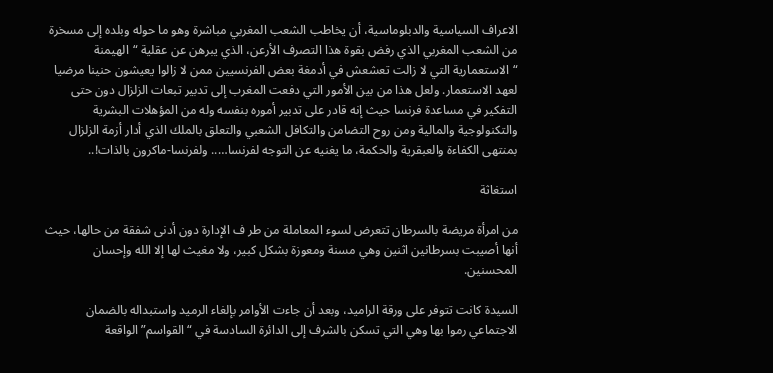الاعراف السياسية والدبلوماسية، أن يخاطب الشعب المغربي مباشرة وهو ما حوله وبلده إلى مسخرة من الشعب المغربي الذي رفض بقوة هذا التصرف الأرعن، الذي يبرهن عن عقلية “الهيمنة “الاستعمارية التي لا زالت تعشعش في أدمغة بعض الفرنسيين ممن لا زالوا يعيشون حنينا مرضيا لعهد الاستعمار. ولعل هذا من بين الأمور التي دفعت المغرب إلى تدبير تبعات الزلزال دون حتى التفكير في مساعدة فرنسا حيث إنه قادر على تدبير أموره بنفسه وله من المؤهلات البشرية والتكنولوجية والمالية ومن روح التضامن والتكافل الشعبي والتعلق بالملك الذي أدار أزمة الزلزال بمنتهى الكفاءة والعبقرية والحكمة، ما يغنيه عن التوجه لفرنسا….. ولفرنسا-ماكرون بالذات!..

استغاثة

من امرأة مريضة بالسرطان تتعرض لسوء المعاملة من طر ف الإدارة دون أدنى شفقة من حالها، حيث أنها أصيبت بسرطانين اثنين وهي مسنة ومعوزة بشكل كبير، ولا مغيث لها إلا الله وإحسان المحسنين.

السيدة كانت تتوفر على ورقة الراميد، وبعد أن جاءت الأوامر بإلغاء الرميد واستبداله بالضمان الاجتماعي رموا بها وهي التي تسكن بالشرف إلى الدائرة السادسة في “القواسم” الواقعة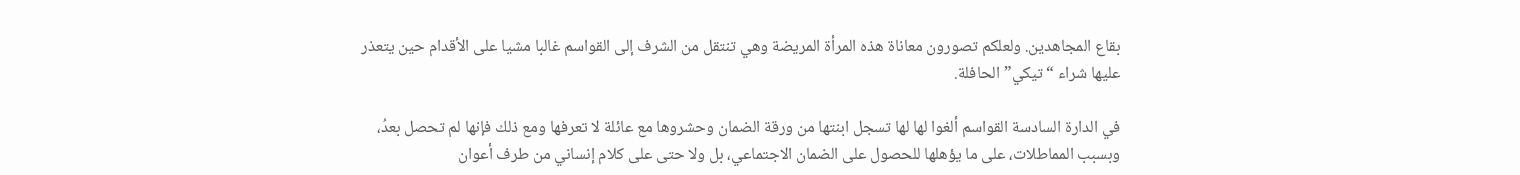بقاع المجاهدين. ولعلكم تصورون معاناة هذه المرأة المريضة وهي تنتقل من الشرف إلى القواسم غالبا مشيا على الأقدام حين يتعذر عليها شراء “تيكي” الحافلة.

في الدارة السادسة القواسم ألغوا لها لها تسجل ابنتها من ورقة الضمان وحشروها مع عائلة لا تعرفها ومع ذلك فإنها لم تحصل بعدُ، وبسبب المماطلات، على ما يؤهلها للحصول على الضمان الاجتماعي، بل ولا حتى على كلام إنساني من طرف أعوان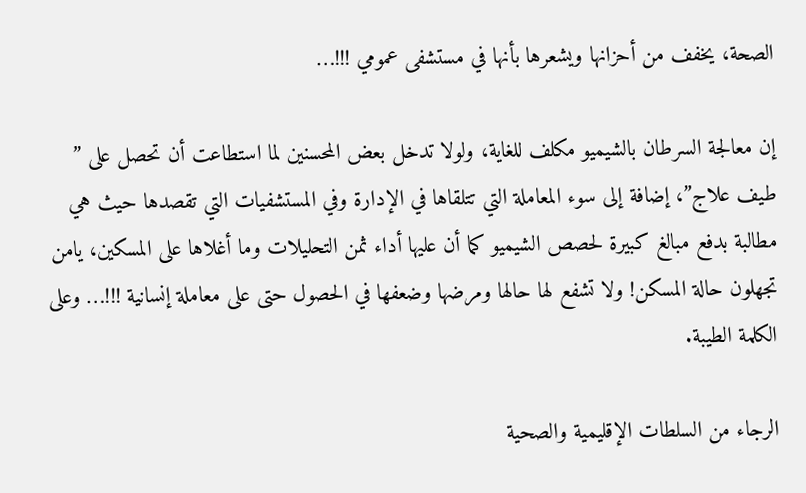الصحة، يخفف من أحزانها ويشعرها بأنها في مستشفى عمومي !!!…

إن معالجة السرطان بالشيميو مكلف للغاية، ولولا تدخل بعض المحسنين لما استطاعت أن تحصل على ” طيف علاج”، إضافة إلى سوء المعاملة التي تتلقاها في الإدارة وفي المستشفيات التي تقصدها حيث هي مطالبة بدفع مبالغ كبيرة لحصص الشيميو كما أن عليها أداء ثمن التحليلات وما أغلاها على المسكين، يامن تجهلون حالة المسكن! ولا تشفع لها حالها ومرضها وضعفها في الحصول حتى على معاملة إنسانية !!!… وعلى الكلمة الطيبة.

الرجاء من السلطات الإقليمية والصحية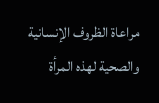مراعاة الظروف الإنسانية والصحية لهذه المرأة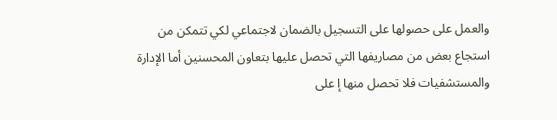والعمل على حصولها على التسجيل بالضمان لاجتماعي لكي تتمكن من استجاع بعض من مصاريفها التي تحصل عليها بتعاون المحسنين أما الإدارة والمستشفيات فلا تحصل منها إ على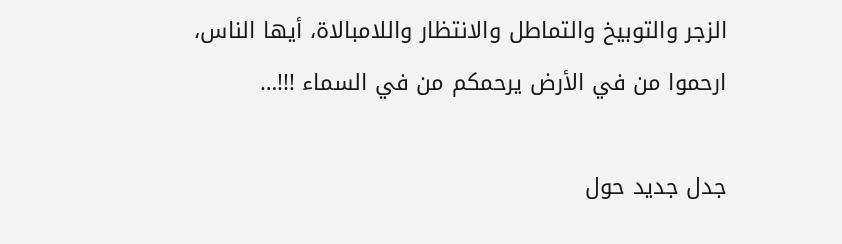الزجر والتوبيخ والتماطل والانتظار واللامبالاة، أيها الناس، ارحموا من في الأرض يرحمكم من في السماء !!!…

جدل جديد حول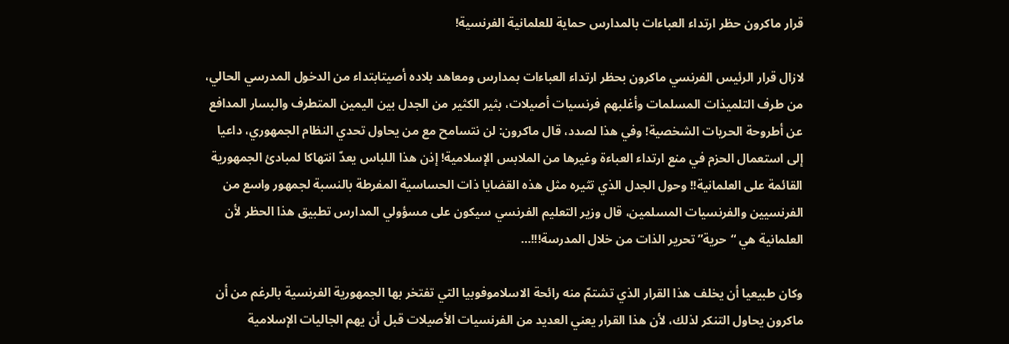قرار ماكرون حظر ارتداء العباءات بالمدارس حماية للعلمانية الفرنسية!

لازال قرار الرئيس الفرنسي ماكرون بحظر ارتداء العباءات بمدارس ومعاهد بلاده أصيتابتداء من الدخول المدرسي الحالي، من طرف التلميذات المسلمات وأغلبهم فرنسيات أصيلات، بثير الكثير من الجدل بين اليمين المتطرف والبسار المدافع عن أطروحة الحريات الشخصية! وفي هذا لصدد، قال ماكرون: لن نتسامح مع من يحاول تحدي النظام الجمهوري، داعيا إلى استعمال الحزم في منع ارتداء العباءة وغيرها من الملابس الإسلامية! إذن هذا اللباس يعدّ انتهاكا لمبادئ الجمهورية القائمة على العلمانية!! وحول الجدل الذي تثيره مثل هذه القضايا ذات الحساسية المفرطة بالنسبة لجمهور واسع من الفرنسيين والفرنسيات المسلمين، قال وزير التعليم الفرنسي سيكون على مسؤولي المدارس تطبيق هذا الحظر لأن العلمانية هي “حرية” تحرير الذات من خلال المدرسة!!!…

وكان طبيعيا أن يخلف هذا القرار الذي تشتمّ منه رائحة الاسلاموفوبيا التي تفتخر بها الجمهورية الفرنسية بالرغم من أن ماكرون يحاول التنكر لذلك، لأن هذا القرار يعني العديد من الفرنسيات الأصيلات قبل أن يهم الجاليات الإسلامية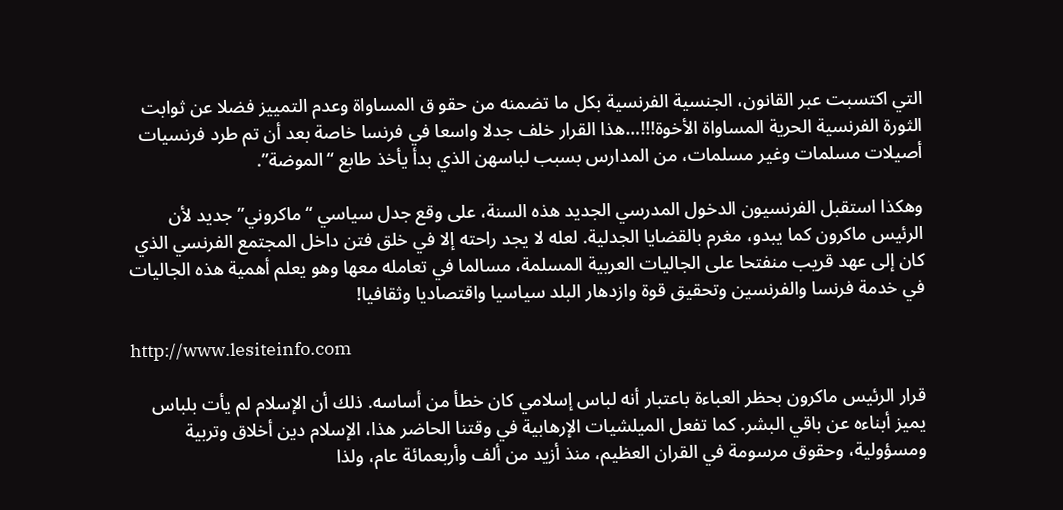التي اكتسبت عبر القانون، الجنسية الفرنسية بكل ما تضمنه من حقو ق المساواة وعدم التمييز فضلا عن ثوابت الثورة الفرنسية الحرية المساواة الأخوة!!!…هذا القرار خلف جدلا واسعا في فرنسا خاصة بعد أن تم طرد فرنسيات أصيلات مسلمات وغير مسلمات، من المدارس بسبب لباسهن الذي بدأ يأخذ طابع “الموضة”.

وهكذا استقبل الفرنسيون الدخول المدرسي الجديد هذه السنة، على وقع جدل سياسي “ماكروني” جديد لأن الرئيس ماكرون كما يبدو، مغرم بالقضايا الجدلية. لعله لا يجد راحته إلا في خلق فتن داخل المجتمع الفرنسي الذي كان إلى عهد قريب منفتحا على الجاليات العربية المسلمة، مسالما في تعامله معها وهو يعلم أهمية هذه الجاليات في خدمة فرنسا والفرنسين وتحقيق قوة وازدهار البلد سياسيا واقتصاديا وثقافيا!

http://www.lesiteinfo.com

قرار الرئيس ماكرون بحظر العباءة باعتبار أنه لباس إسلامي كان خطأ من أساسه. ذلك أن الإسلام لم يأت بلباس يميز أبناءه عن باقي البشر. كما تفعل الميلشيات الإرهابية في وقتنا الحاضر هذا، الإسلام دين أخلاق وتربية ومسؤولية، وحقوق مرسومة في القران العظيم، منذ أزيد من ألف وأربعمائة عام، ولذا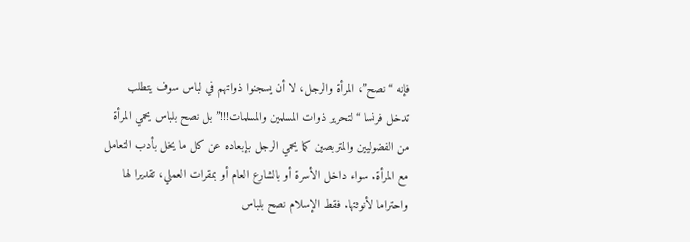فإنه “نصح”، المرأة والرجل، لا أن يسجنوا ذواتهم في لباس سوف يتطلب تدخل فرنسا “لتحرير ذوات المسلمين والمسلمات!!!” بل نصح بلباس يحمي المرأة من الفضوليين والمتربصين كما يحمي الرجل بإبعاده عن كل ما يخل بأدب التعامل مع المرأة. سواء داخل الأسرة أو بالشارع العام أو بمقرات العملي، تقديرا لها واحتراما لأنوثتها. فقط الإسلام نصح بلباس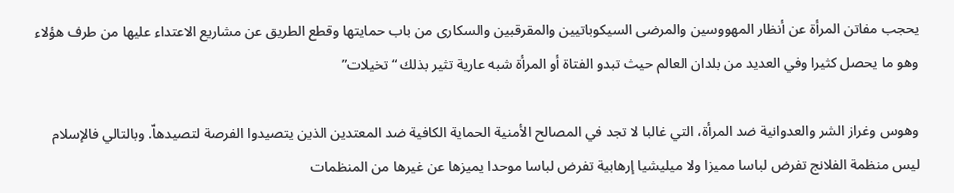يحجب مفاتن المرأة عن أنظار المهووسين والمرضى السيكوباتيين والمقرقبين والسكارى من باب حمايتها وقطع الطريق عن مشاريع الاعتداء عليها من طرف هؤلاء وهو ما يحصل كثيرا وفي العديد من بلدان العالم حيث تبدو الفتاة أو المرأة شبه عارية تثير بذلك “تخيلات”

وهوس وغراز الشر والعدوانية ضد المرأة، التي غالبا لا تجد في المصالح الأمنية الحماية الكافية ضد المعتدين الذين يتصيدوا الفرصة لتصيدهاّ. وبالتالي فالإسلام ليس منظمة الفلانج تفرض لباسا مميزا ولا ميليشيا إرهابية تفرض لباسا موحدا يميزها عن غيرها من المنظمات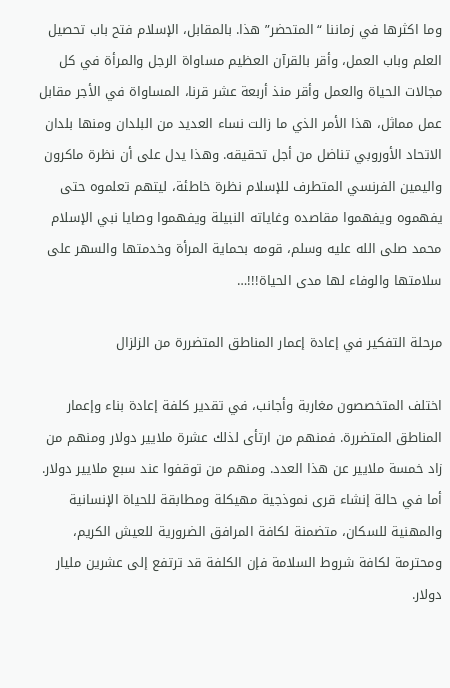وما اكثرها في زماننا “المتحضر” هذا. بالمقابل، الإسلام فتح باب تحصيل العلم وباب العمل، وأقر بالقرآن العظيم مساواة الرجل والمرأة في كل مجالات الحياة والعمل وأقر منذ أربعة عشر قرنا، المساواة في الأجر مقابل عمل مماثل، هذا الأمر الذي ما زالت نساء العديد من البلدان ومنها بلدان الاتحاد الأوروبي تناضل من أجل تحقيقه. وهذا يدل على أن نظرة ماكرون واليمين الفرنسي المتطرف للإسلام نظرة خاطئة، ليتهم تعلموه حتى يفهموه ويفهموا مقاصده وغاياته النبيلة ويفهموا وصايا نبي الإسلام محمد صلى الله عليه وسلم، قومه بحماية المرأة وخدمتها والسهر على سلامتها والوفاء لها مدى الحياة!!!…

مرحلة التفكير في إعادة إعمار المناطق المتضررة من الزلزال

اختلف المتخصصون مغاربة وأجانب، في تقدير كلفة إعادة بناء وإعمار المناطق المتضررة. فمنهم من ارتأى لذلك عشرة ملايير دولار ومنهم من زاد خمسة ملايير عن هذا العدد. ومنهم من توقفوا عند سبع ملايير دولار. أما في حالة إنشاء قرى نموذجية مهيكلة ومطابقة للحياة الإنسانية والمهنية للسكان، متضمنة لكافة المرافق الضرورية للعيش الكريم، ومحترمة لكافة شروط السلامة فإن الكلفة قد ترتفع إلى عشرين مليار دولار.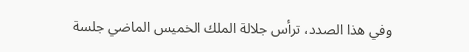وفي هذا الصدد، ترأس جلالة الملك الخميس الماضي جلسة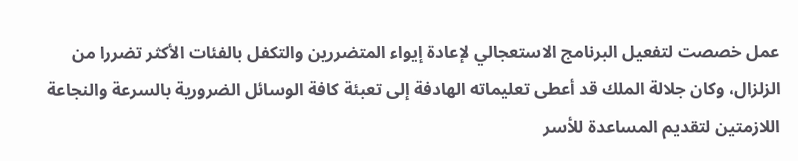عمل خصصت لتفعيل البرنامج الاستعجالي لإعادة إيواء المتضررين والتكفل بالفئات الأكثر تضررا من الزلزال، وكان جلالة الملك قد أعطى تعليماته الهادفة إلى تعبئة كافة الوسائل الضرورية بالسرعة والنجاعة اللازمتين لتقديم المساعدة للأسر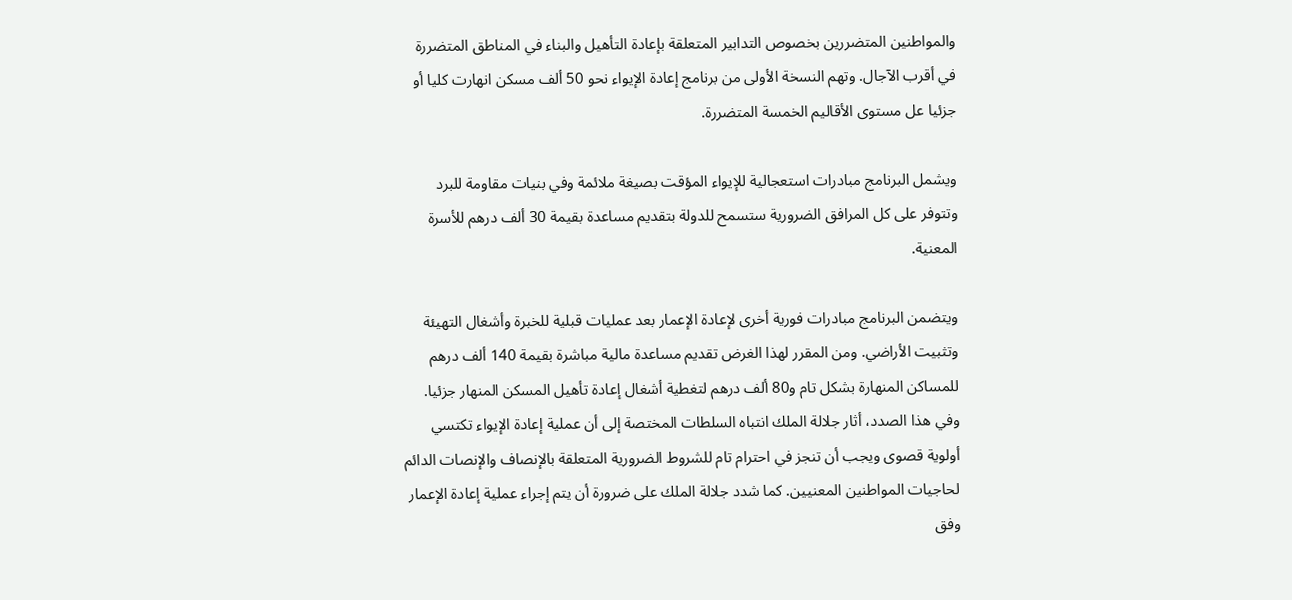والمواطنين المتضررين بخصوص التدابير المتعلقة بإعادة التأهيل والبناء في المناطق المتضررة في أقرب الآجال. وتهم النسخة الأولى من برنامج إعادة الإيواء نحو 50 ألف مسكن انهارت كليا أو جزئيا عل مستوى الأقاليم الخمسة المتضررة.

ويشمل البرنامج مبادرات استعجالية للإيواء المؤقت بصيغة ملائمة وفي بنيات مقاومة للبرد وتتوفر على كل المرافق الضرورية ستسمح للدولة بتقديم مساعدة بقيمة 30 ألف درهم للأسرة المعنية.

ويتضمن البرنامج مبادرات فورية أخرى لإعادة الإعمار بعد عمليات قبلية للخبرة وأشغال التهيئة وتثبيت الأراضي. ومن المقرر لهذا الغرض تقديم مساعدة مالية مباشرة بقيمة 140 ألف درهم للمساكن المنهارة بشكل تام و80 ألف درهم لتغطية أشغال إعادة تأهيل المسكن المنهار جزئيا. وفي هذا الصدد، أثار جلالة الملك انتباه السلطات المختصة إلى أن عملية إعادة الإيواء تكتسي أولوية قصوى ويجب أن تنجز في احترام تام للشروط الضرورية المتعلقة بالإنصاف والإنصات الدائم لحاجيات المواطنين المعنيين. كما شدد جلالة الملك على ضرورة أن يتم إجراء عملية إعادة الإعمار وفق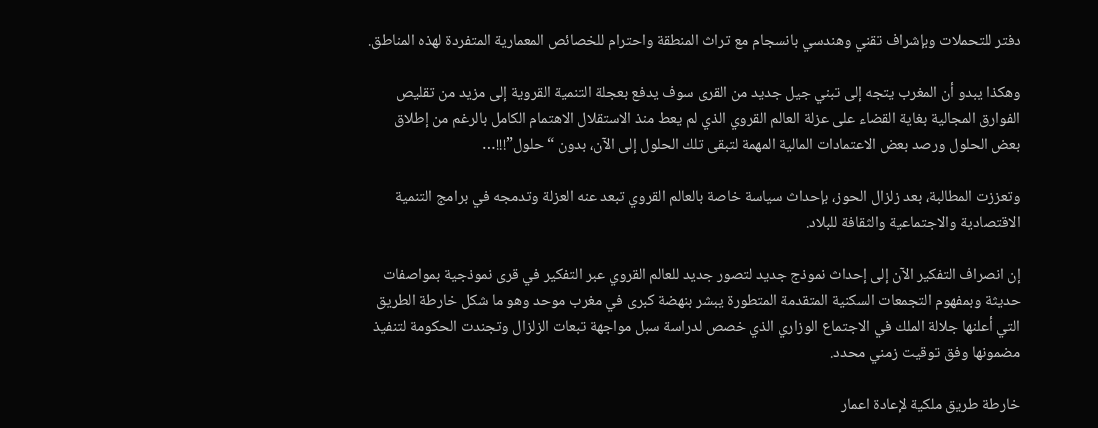دفتر للتحملات وبإشراف تقني وهندسي بانسجام مع تراث المنطقة واحترام للخصائص المعمارية المتفردة لهذه المناطق.

وهكذا يبدو أن المغرب يتجه إلى تبني جيل جديد من القرى سوف يدفع بعجلة التنمية القروية إلى مزيد من تقليص الفوارق المجالية بغاية القضاء على عزلة العالم القروي الذي لم يعط منذ الاستقلال الاهتمام الكامل بالرغم من إطلاق بعض الحلول ورصد بعض الاعتمادات المالية المهمة لتبقى تلك الحلول إلى الآن، بدون “حلول”!!!…

وتعززت المطالبة، بعد زلزال الحوز، بإحداث سياسة خاصة بالعالم القروي تبعد عنه العزلة وتدمجه في برامج التنمية الاقتصادية والاجتماعية والثقافة للبلاد.

إن انصراف التفكير الآن إلى إحداث نموذج جديد لتصور جديد للعالم القروي عبر التفكير في قرى نموذجية بمواصفات حديثة وبمفهوم التجمعات السكنية المتقدمة المتطورة يبشر بنهضة كبرى في مغرب موحد وهو ما شكل خارطة الطريق التي أعلنها جلالة الملك في الاجتماع الوزاري الذي خصص لدراسة سبل مواجهة تبعات الزلزال وتجندت الحكومة لتنفيذ مضمونها وفق توقيت زمني محدد.

خارطة طريق ملكية لإعادة اعمار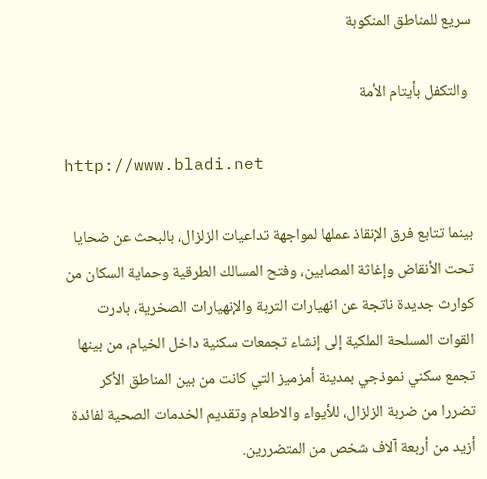سريع للمناطق المنكوبة

 والتكفل بأيتام الأمة

http://www.bladi.net

بينما تتابع فرق الإنقاذ عملها لمواجهة تداعيات الزلزال، بالبحث عن ضحايا تحت الأنقاض وإغاثة المصابين، وفتح المسالك الطرقية وحماية السكان من كوارث جديدة ناتجة عن انهيارات التربة والإنهيارات الصخرية، بادرت القوات المسلحة الملكية إلى إنشاء تجمعات سكنية داخل الخيام، من بينها تجمع سكني نموذجي بمدينة أمزميز التي كانت من بين المناطق الأكر تضررا من ضربة الزلزال، للأيواء والاطعام وتقديم الخدمات الصحية لفائدة أزيد من أربعة آلاف شخص من المتضررين.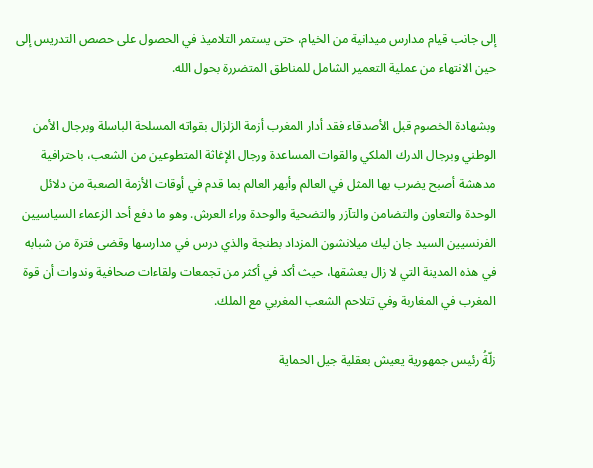إلى جانب قيام مدارس ميدانية من الخيام، حتى يستمر التلاميذ في الحصول على حصص التدريس إلى حين الانتهاء من عملية التعمير الشامل للمناطق المتضررة بحول الله.

وبشهادة الخصوم قبل الأصدقاء فقد أدار المغرب أزمة الزلزال بقواته المسلحة الباسلة وبرجال الأمن الوطني وبرجال الدرك الملكي والقوات المساعدة ورجال الإغاثة المتطوعين من الشعب، باحترافية مدهشة أصبح يضرب بها المثل في العالم وأبهر العالم بما قدم في أوقات الأزمة الصعبة من دلائل الوحدة والتعاون والتضامن والتآزر والتضحية والوحدة وراء العرش. وهو ما دفع أحد الزعماء السياسيين الفرنسيين السيد جان ليك ميلانشون المزداد بطنجة والذي درس في مدارسها وقضى فترة من شبابه في هذه المدينة التي لا زال يعشقها، حيث أكد في أكثر من تجمعات ولقاءات صحافية وندوات أن قوة المغرب في المغاربة وفي تتلاحم الشعب المغربي مع الملك.

زلّةُ رئيس جمهورية يعيش بعقلية جيل الحماية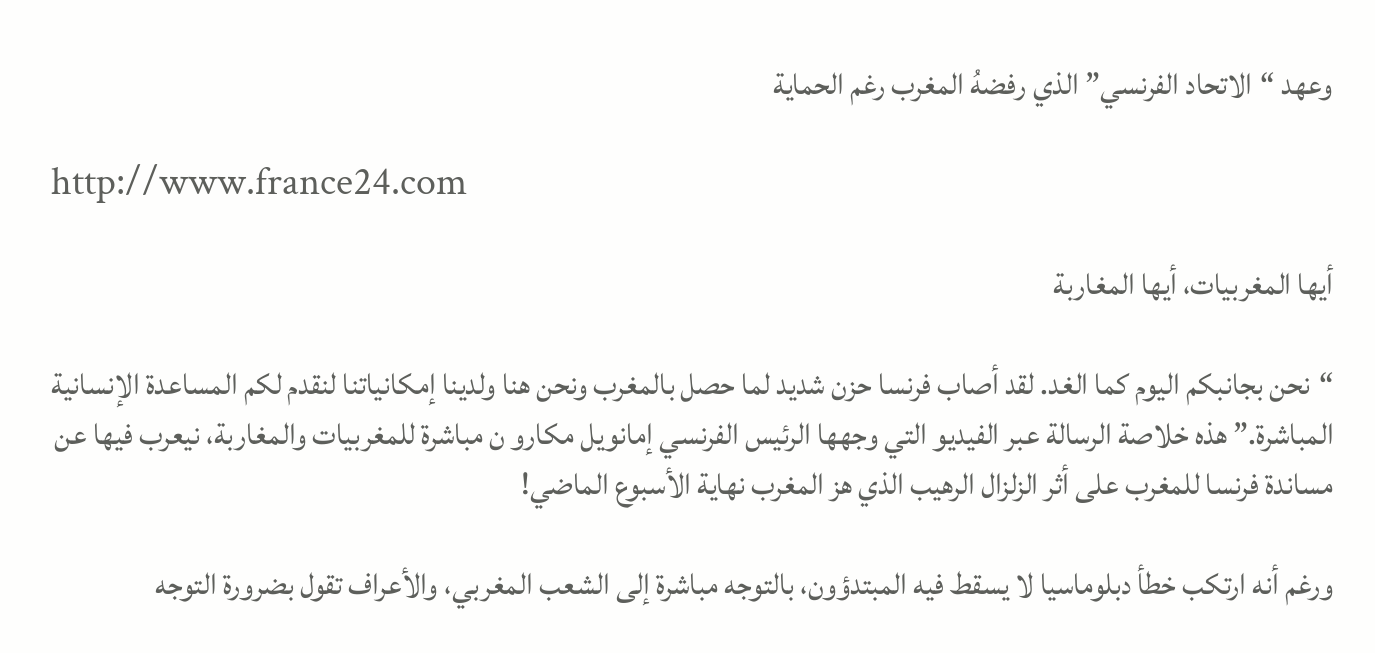وعهد “الاتحاد الفرنسي” الذي رفضهُ المغرب رغم الحماية

http://www.france24.com

أيها المغربيات، أيها المغاربة

“نحن بجانبكم اليوم كما الغد. لقد أصاب فرنسا حزن شديد لما حصل بالمغرب ونحن هنا ولدينا إمكانياتنا لنقدم لكم المساعدة الإنسانية المباشرة.” هذه خلاصة الرسالة عبر الفيديو التي وجهها الرئيس الفرنسي إمانويل مكارو ن مباشرة للمغربيات والمغاربة، نيعرب فيها عن مساندة فرنسا للمغرب على أثر الزلزال الرهيب الذي هز المغرب نهاية الأسبوع الماضي!

ورغم أنه ارتكب خطأ دبلوماسيا لا يسقط فيه المبتدؤون، بالتوجه مباشرة إلى الشعب المغربي، والأعراف تقول بضرورة التوجه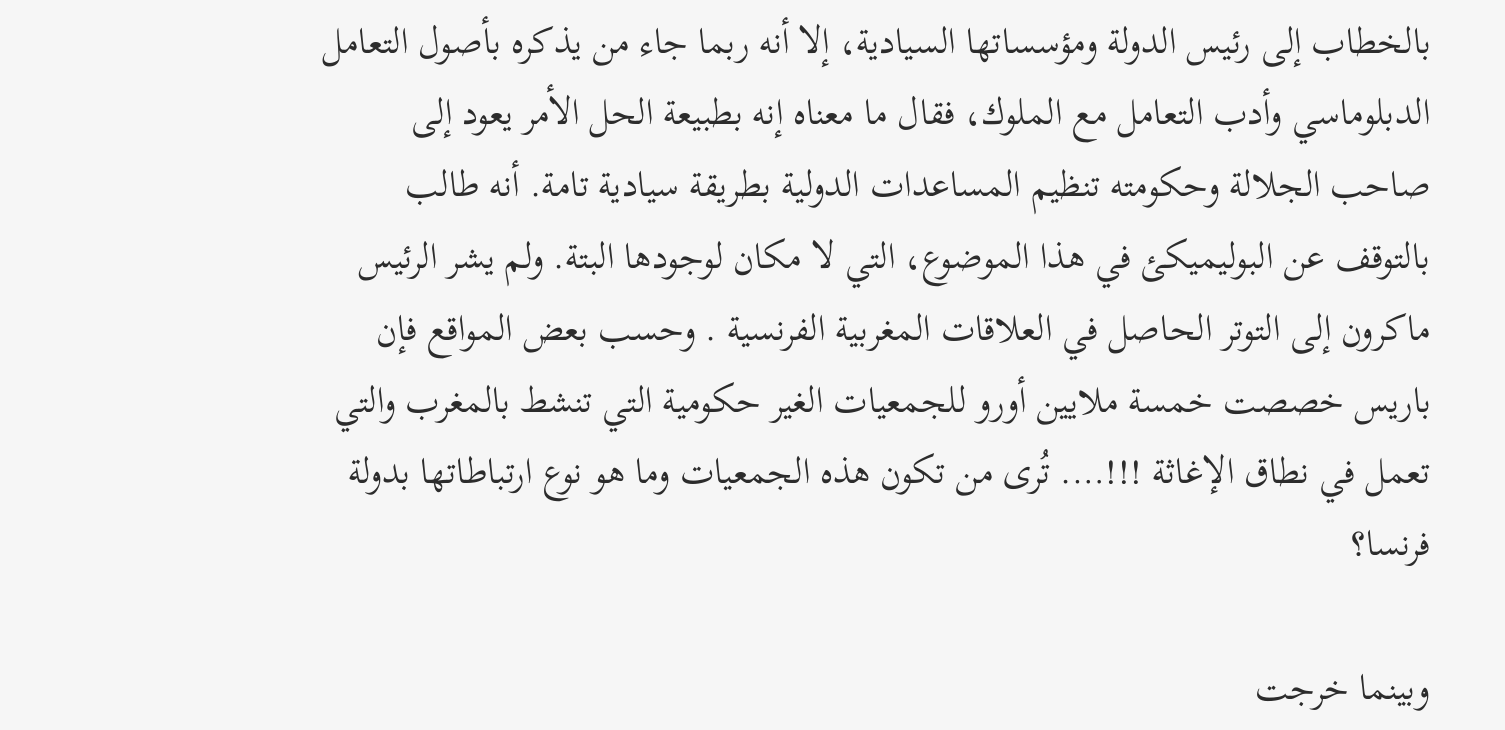بالخطاب إلى رئيس الدولة ومؤسساتها السيادية، إلا أنه ربما جاء من يذكره بأصول التعامل الدبلوماسي وأدب التعامل مع الملوك، فقال ما معناه إنه بطبيعة الحل الأمر يعود إلى صاحب الجلالة وحكومته تنظيم المساعدات الدولية بطريقة سيادية تامة. أنه طالب بالتوقف عن البوليميكئ في هذا الموضوع، التي لا مكان لوجودها البتة. ولم يشر الرئيس ماكرون إلى التوتر الحاصل في العلاقات المغربية الفرنسية . وحسب بعض المواقع فإن باريس خصصت خمسة ملايين أورو للجمعيات الغير حكومية التي تنشط بالمغرب والتي تعمل في نطاق الإغاثة !!!…. تُرى من تكون هذه الجمعيات وما هو نوع ارتباطاتها بدولة فرنسا؟

وبينما خرجت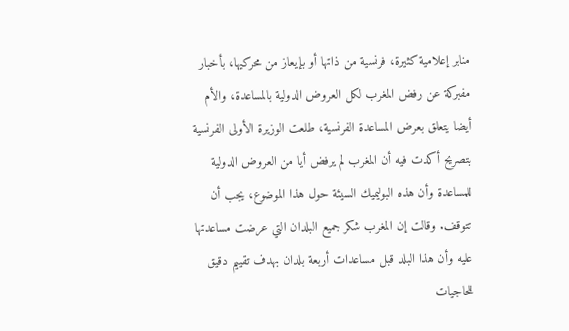منابر إعلامية كثيرة، فرنسية من ذاتها أو بإيعاز من محركيها، بأخبار مفبركة عن رفض المغرب لكل العروض الدولية بالمساعدة، والأم أيضا يتعلق بعرض المساعدة الفرنسية، طلعت الوزيرة الأولى الفرنسية بتصريح أكدت فيه أن المغرب لم يرفض أيا من العروض الدولية للمساعدة وأن هذه البوليميك السيئة حول هذا الموضوع، يجب أن تتوقف. وقالت إن المغرب شكر جميع البلدان التي عرضت مساعدتها عليه وأن هذا البلد قبل مساعدات أربعة بلدان بهدف تقييم دقيق للحاجيات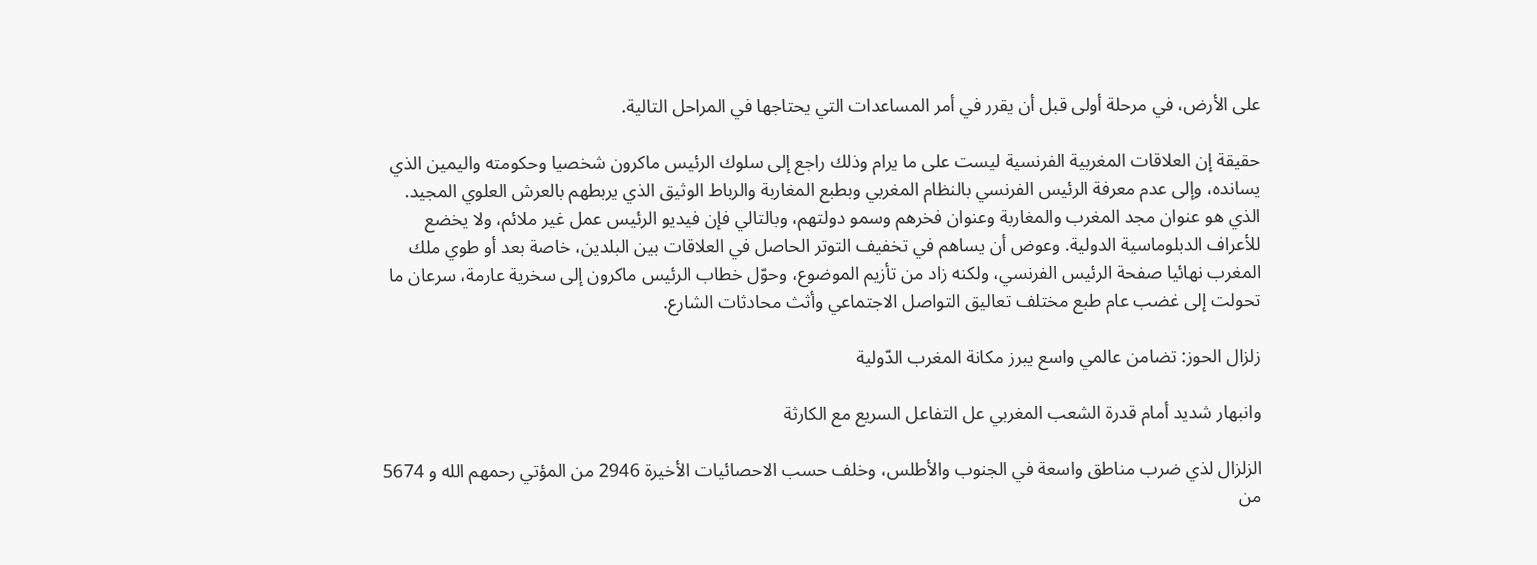على الأرض، في مرحلة أولى قبل أن يقرر في أمر المساعدات التي يحتاجها في المراحل التالية.

حقيقة إن العلاقات المغربية الفرنسية ليست على ما يرام وذلك راجع إلى سلوك الرئيس ماكرون شخصيا وحكومته واليمين الذي يسانده، وإلى عدم معرفة الرئيس الفرنسي بالنظام المغربي وبطبع المغاربة والرباط الوثيق الذي يربطهم بالعرش العلوي المجيد. الذي هو عنوان مجد المغرب والمغاربة وعنوان فخرهم وسمو دولتهم، وبالتالي فإن فيديو الرئيس عمل غير ملائم، ولا يخضع للأعراف الدبلوماسية الدولية. وعوض أن يساهم في تخفيف التوتر الحاصل في العلاقات بين البلدين، خاصة بعد أو طوي ملك المغرب نهائيا صفحة الرئيس الفرنسي، ولكنه زاد من تأزيم الموضوع، وحوّل خطاب الرئيس ماكرون إلى سخرية عارمة، سرعان ما تحولت إلى غضب عام طبع مختلف تعاليق التواصل الاجتماعي وأثث محادثات الشارع.

زلزال الحوز: تضامن عالمي واسع يبرز مكانة المغرب الدّولية

وانبهار شديد أمام قدرة الشعب المغربي عل التفاعل السريع مع الكارثة

الزلزال لذي ضرب مناطق واسعة في الجنوب والأطلس، وخلف حسب الاحصائيات الأخيرة 2946 من المؤتي رحمهم الله و 5674 من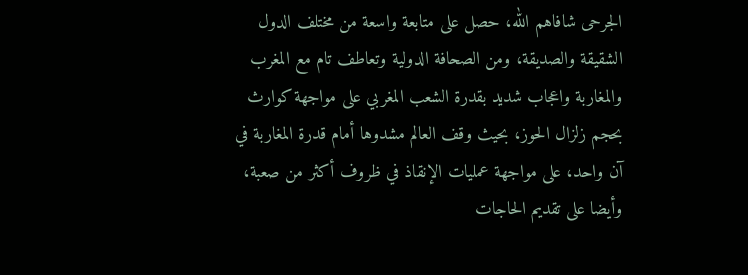الجرحى شافاهم الله، حصل على متابعة واسعة من مختلف الدول الشقيقة والصديقة، ومن الصحافة الدولية وتعاطف تام مع المغرب والمغاربة واعجاب شديد بقدرة الشعب المغربي على مواجهة كوارث بحجم زلزال الحوز، بحيث وقف العالم مشدوها أمام قدرة المغاربة في آن واحد، على مواجهة عمليات الإنقاذ في ظروف أكثر من صعبة، وأيضا على تقديم الحاجات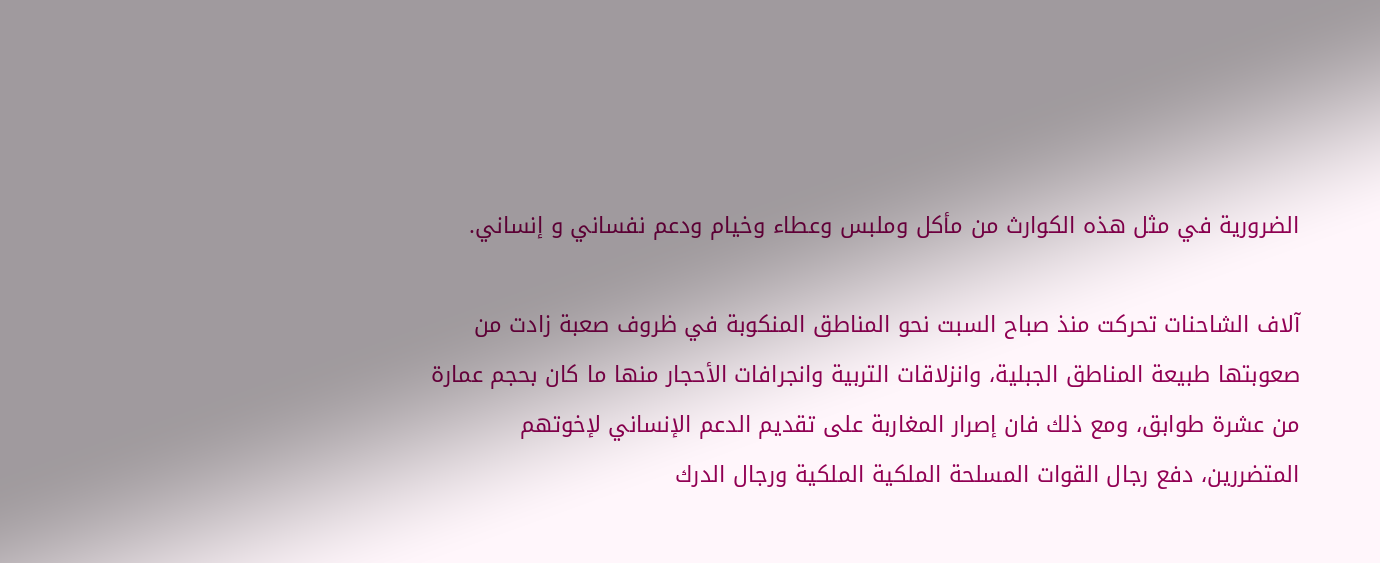الضرورية في مثل هذه الكوارث من مأكل وملبس وعطاء وخيام ودعم نفساني و إنساني.

آلاف الشاحنات تحركت منذ صباح السبت نحو المناطق المنكوبة في ظروف صعبة زادت من صعوبتها طبيعة المناطق الجبلية، وانزلاقات التربية وانجرافات الأحجار منها ما كان بحجم عمارة من عشرة طوابق، ومع ذلك فان إصرار المغاربة على تقديم الدعم الإنساني لإخوتهم المتضررين، دفع رجال القوات المسلحة الملكية الملكية ورجال الدرك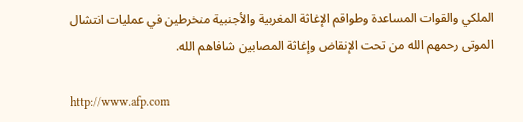الملكي والقوات المساعدة وطواقم الإغاثة المغربية والأجنبية منخرطين في عمليات انتشال الموتى رحمهم الله من تحت الإنقاض وإغاثة المصابين شافاهم الله.

http://www.afp.com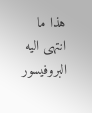هذا ما انتهى اليه البروفيسور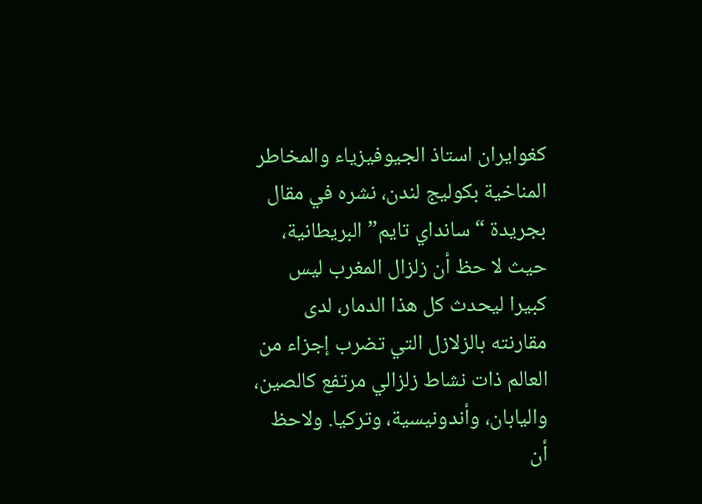كغوايران استاذ الجيوفيزياء والمخاطر المناخية بكوليج لندن، نشره في مقال بجريدة “سانداي تايم” البريطانية، حيث لا حظ أن زلزال المغرب ليس كبيرا ليحدث كل هذا الدمار، لدى مقارنته بالزلازل التي تضرب إجزاء من العالم ذات نشاط زلزالي مرتفع كالصين، واليابان، وأندونيسية، وتركيا. ولاحظ أن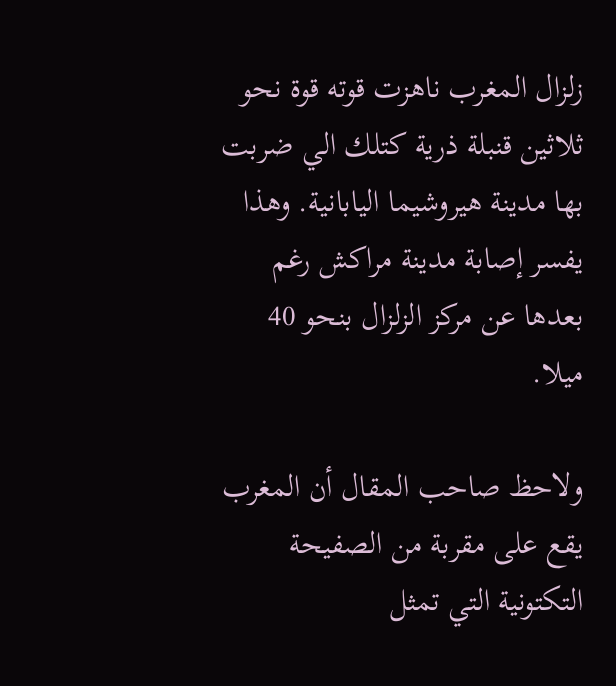زلزال المغرب ناهزت قوته قوة نحو ثلاثين قنبلة ذرية كتلك الي ضربت بها مدينة هيروشيما اليابانية. وهذا يفسر إصابة مدينة مراكش رغم بعدها عن مركز الزلزال بنحو 40 ميلا.

ولاحظ صاحب المقال أن المغرب يقع على مقربة من الصفيحة التكتونية التي تمثل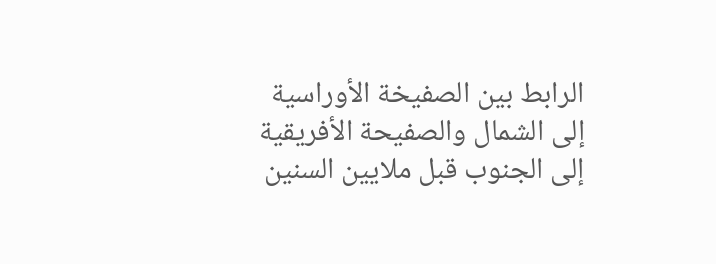الرابط بين الصفيخة الأوراسية إلى الشمال والصفيحة الأفريقية إلى الجنوب قبل ملايين السنين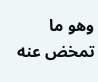وهو ما تمخض عنه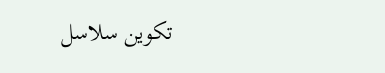تكوين سلاسل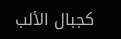كجبال الألب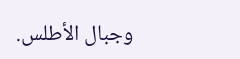وجبال الأطلس.